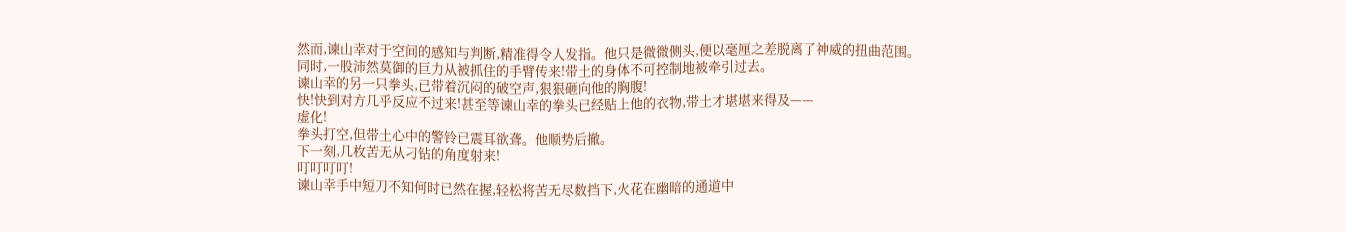然而,谏山幸对于空间的感知与判断,精准得令人发指。他只是微微侧头,便以毫厘之差脱离了神威的扭曲范围。
同时,一股沛然莫御的巨力从被抓住的手臂传来!带土的身体不可控制地被牵引过去。
谏山幸的另一只拳头,已带着沉闷的破空声,狠狠砸向他的胸腹!
快!快到对方几乎反应不过来!甚至等谏山幸的拳头已经贴上他的衣物,带土才堪堪来得及——
虚化!
拳头打空,但带土心中的警铃已震耳欲聋。他顺势后撤。
下一刻,几枚苦无从刁钻的角度射来!
叮叮叮叮!
谏山幸手中短刀不知何时已然在握,轻松将苦无尽数挡下,火花在幽暗的通道中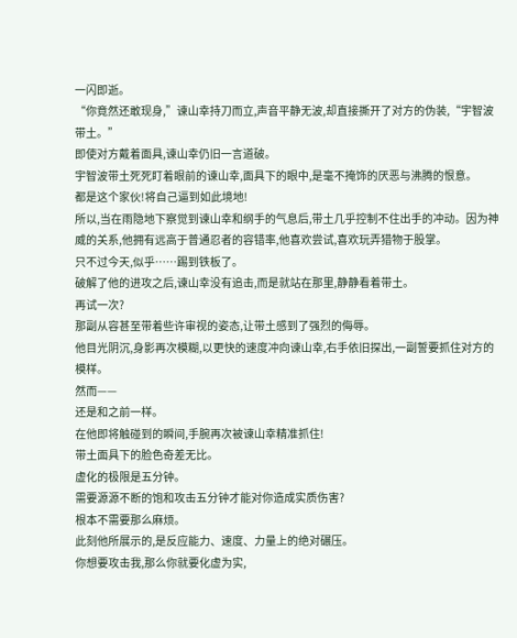一闪即逝。
“你竟然还敢现身,”谏山幸持刀而立,声音平静无波,却直接撕开了对方的伪装,“宇智波带土。”
即使对方戴着面具,谏山幸仍旧一言道破。
宇智波带土死死盯着眼前的谏山幸,面具下的眼中,是毫不掩饰的厌恶与沸腾的恨意。
都是这个家伙!将自己逼到如此境地!
所以,当在雨隐地下察觉到谏山幸和纲手的气息后,带土几乎控制不住出手的冲动。因为神威的关系,他拥有远高于普通忍者的容错率,他喜欢尝试,喜欢玩弄猎物于股掌。
只不过今天,似乎……踢到铁板了。
破解了他的进攻之后,谏山幸没有追击,而是就站在那里,静静看着带土。
再试一次?
那副从容甚至带着些许审视的姿态,让带土感到了强烈的侮辱。
他目光阴沉,身影再次模糊,以更快的速度冲向谏山幸,右手依旧探出,一副誓要抓住对方的模样。
然而——
还是和之前一样。
在他即将触碰到的瞬间,手腕再次被谏山幸精准抓住!
带土面具下的脸色奇差无比。
虚化的极限是五分钟。
需要源源不断的饱和攻击五分钟才能对你造成实质伤害?
根本不需要那么麻烦。
此刻他所展示的,是反应能力、速度、力量上的绝对碾压。
你想要攻击我,那么你就要化虚为实,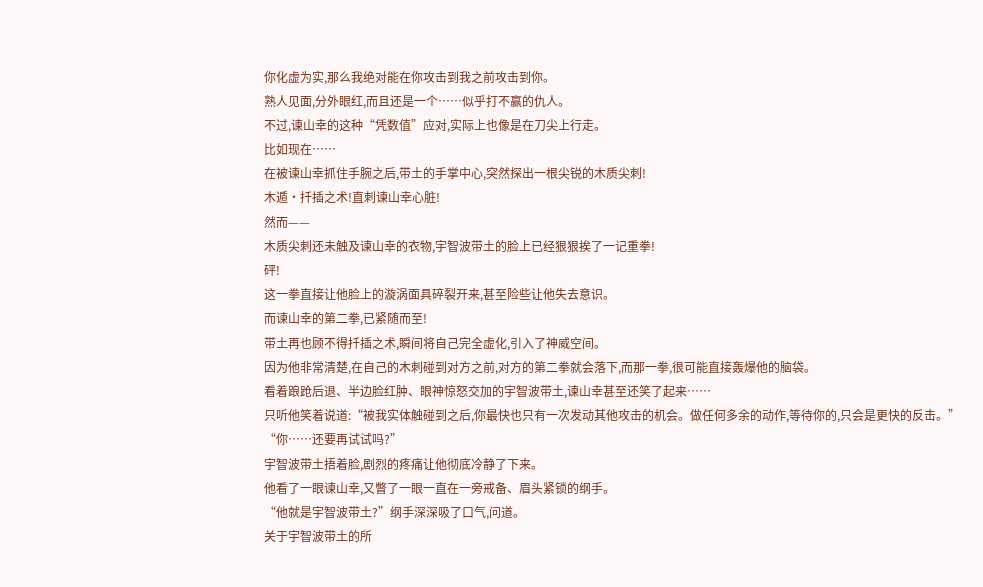你化虚为实,那么我绝对能在你攻击到我之前攻击到你。
熟人见面,分外眼红,而且还是一个……似乎打不赢的仇人。
不过,谏山幸的这种“凭数值”应对,实际上也像是在刀尖上行走。
比如现在……
在被谏山幸抓住手腕之后,带土的手掌中心,突然探出一根尖锐的木质尖刺!
木遁·扦插之术!直刺谏山幸心脏!
然而——
木质尖刺还未触及谏山幸的衣物,宇智波带土的脸上已经狠狠挨了一记重拳!
砰!
这一拳直接让他脸上的漩涡面具碎裂开来,甚至险些让他失去意识。
而谏山幸的第二拳,已紧随而至!
带土再也顾不得扦插之术,瞬间将自己完全虚化,引入了神威空间。
因为他非常清楚,在自己的木刺碰到对方之前,对方的第二拳就会落下,而那一拳,很可能直接轰爆他的脑袋。
看着踉跄后退、半边脸红肿、眼神惊怒交加的宇智波带土,谏山幸甚至还笑了起来……
只听他笑着说道:“被我实体触碰到之后,你最快也只有一次发动其他攻击的机会。做任何多余的动作,等待你的,只会是更快的反击。”
“你……还要再试试吗?”
宇智波带土捂着脸,剧烈的疼痛让他彻底冷静了下来。
他看了一眼谏山幸,又瞥了一眼一直在一旁戒备、眉头紧锁的纲手。
“他就是宇智波带土?”纲手深深吸了口气,问道。
关于宇智波带土的所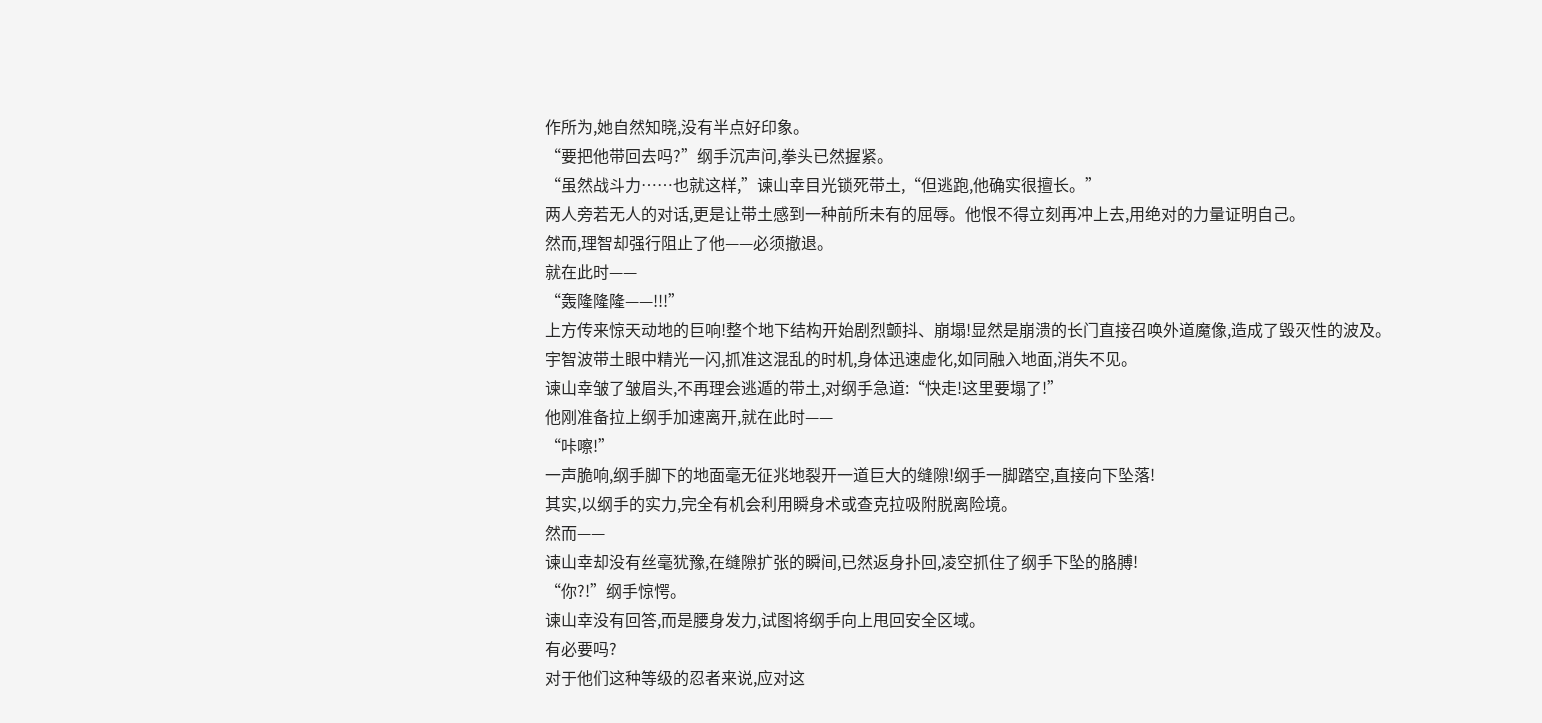作所为,她自然知晓,没有半点好印象。
“要把他带回去吗?”纲手沉声问,拳头已然握紧。
“虽然战斗力……也就这样,”谏山幸目光锁死带土,“但逃跑,他确实很擅长。”
两人旁若无人的对话,更是让带土感到一种前所未有的屈辱。他恨不得立刻再冲上去,用绝对的力量证明自己。
然而,理智却强行阻止了他——必须撤退。
就在此时——
“轰隆隆隆——!!!”
上方传来惊天动地的巨响!整个地下结构开始剧烈颤抖、崩塌!显然是崩溃的长门直接召唤外道魔像,造成了毁灭性的波及。
宇智波带土眼中精光一闪,抓准这混乱的时机,身体迅速虚化,如同融入地面,消失不见。
谏山幸皱了皱眉头,不再理会逃遁的带土,对纲手急道:“快走!这里要塌了!”
他刚准备拉上纲手加速离开,就在此时——
“咔嚓!”
一声脆响,纲手脚下的地面毫无征兆地裂开一道巨大的缝隙!纲手一脚踏空,直接向下坠落!
其实,以纲手的实力,完全有机会利用瞬身术或查克拉吸附脱离险境。
然而——
谏山幸却没有丝毫犹豫,在缝隙扩张的瞬间,已然返身扑回,凌空抓住了纲手下坠的胳膊!
“你?!”纲手惊愕。
谏山幸没有回答,而是腰身发力,试图将纲手向上甩回安全区域。
有必要吗?
对于他们这种等级的忍者来说,应对这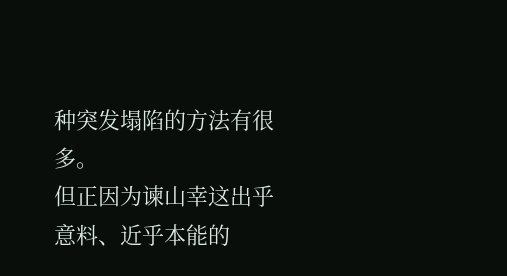种突发塌陷的方法有很多。
但正因为谏山幸这出乎意料、近乎本能的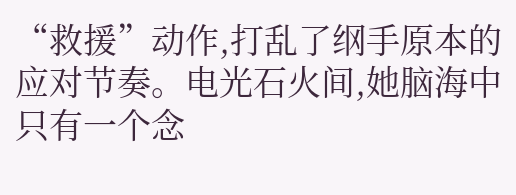“救援”动作,打乱了纲手原本的应对节奏。电光石火间,她脑海中只有一个念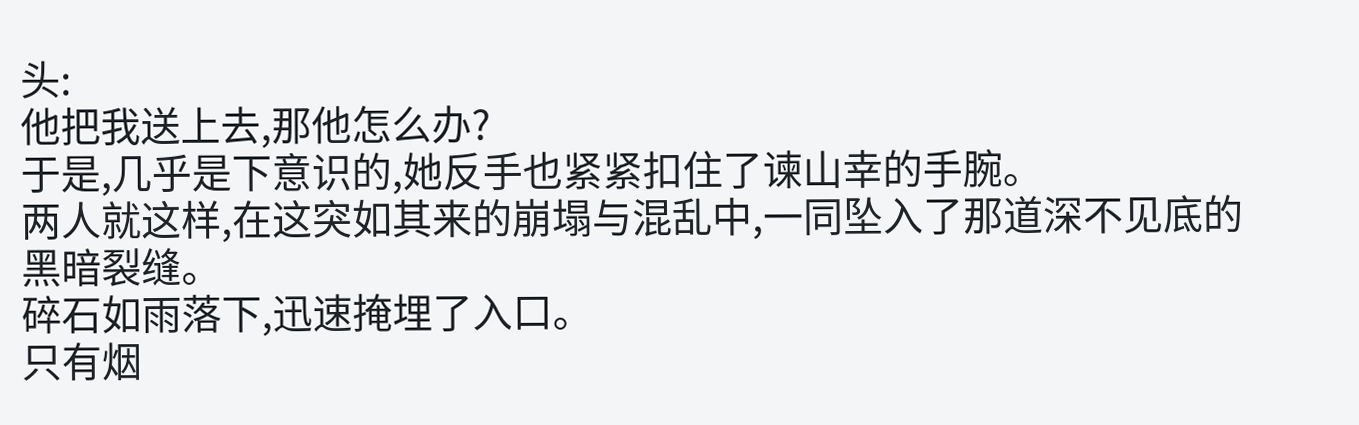头:
他把我送上去,那他怎么办?
于是,几乎是下意识的,她反手也紧紧扣住了谏山幸的手腕。
两人就这样,在这突如其来的崩塌与混乱中,一同坠入了那道深不见底的黑暗裂缝。
碎石如雨落下,迅速掩埋了入口。
只有烟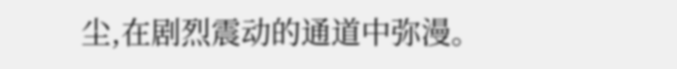尘,在剧烈震动的通道中弥漫。